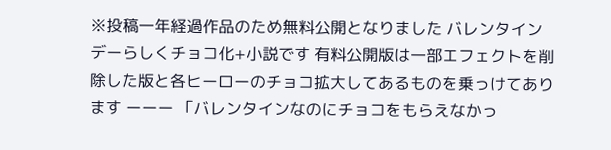※投稿一年経過作品のため無料公開となりました バレンタインデーらしくチョコ化+小説です 有料公開版は一部エフェクトを削除した版と各ヒーローのチョコ拡大してあるものを乗っけてあります ーーー 「バレンタインなのにチョコをもらえなかっ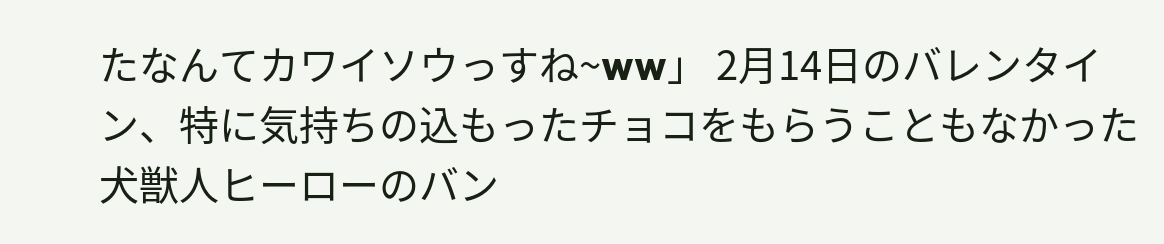たなんてカワイソウっすね~ww」 2月14日のバレンタイン、特に気持ちの込もったチョコをもらうこともなかった犬獣人ヒーローのバン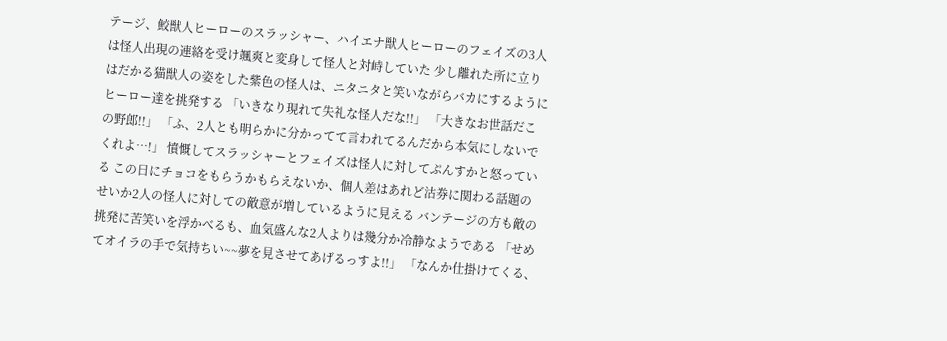テージ、鮫獣人ヒーローのスラッシャー、ハイエナ獣人ヒーローのフェイズの3人は怪人出現の連絡を受け颯爽と変身して怪人と対峙していた 少し離れた所に立りはだかる猫獣人の姿をした紫色の怪人は、ニタニタと笑いながらバカにするようにヒーロー達を挑発する 「いきなり現れて失礼な怪人だな!!」 「大きなお世話だこの野郎!!」 「ふ、2人とも明らかに分かってて言われてるんだから本気にしないでくれよ…!」 憤慨してスラッシャーとフェイズは怪人に対してぷんすかと怒っている この日にチョコをもらうかもらえないか、個人差はあれど沽券に関わる話題のせいか2人の怪人に対しての敵意が増しているように見える バンテージの方も敵の挑発に苦笑いを浮かべるも、血気盛んな2人よりは幾分か冷静なようである 「せめてオイラの手で気持ちい~~夢を見させてあげるっすよ!!」 「なんか仕掛けてくる、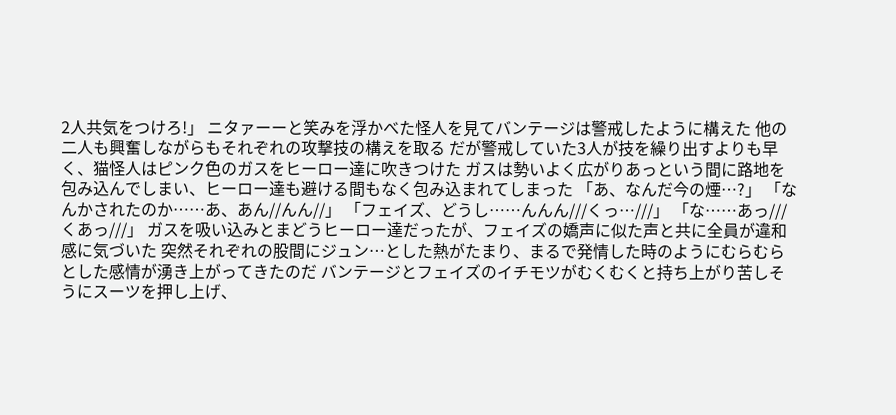2人共気をつけろ!」 ニタァーーと笑みを浮かべた怪人を見てバンテージは警戒したように構えた 他の二人も興奮しながらもそれぞれの攻撃技の構えを取る だが警戒していた3人が技を繰り出すよりも早く、猫怪人はピンク色のガスをヒーロー達に吹きつけた ガスは勢いよく広がりあっという間に路地を包み込んでしまい、ヒーロー達も避ける間もなく包み込まれてしまった 「あ、なんだ今の煙…?」 「なんかされたのか……あ、あん//んん//」 「フェイズ、どうし……んんん///くっ…///」 「な……あっ///くあっ///」 ガスを吸い込みとまどうヒーロー達だったが、フェイズの嬌声に似た声と共に全員が違和感に気づいた 突然それぞれの股間にジュン…とした熱がたまり、まるで発情した時のようにむらむらとした感情が湧き上がってきたのだ バンテージとフェイズのイチモツがむくむくと持ち上がり苦しそうにスーツを押し上げ、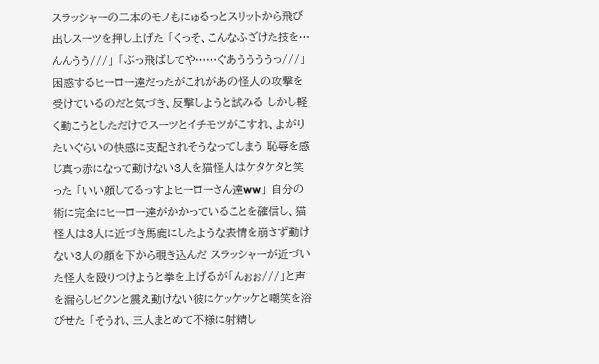スラッシャーの二本のモノもにゅるっとスリットから飛び出しスーツを押し上げた 「くっそ、こんなふざけた技を…んんうう///」 「ぶっ飛ばしてや……ぐあううううっ///」 困惑するヒーロー達だったがこれがあの怪人の攻撃を受けているのだと気づき、反撃しようと試みる しかし軽く動こうとしただけでスーツとイチモツがこすれ、よがりたいぐらいの快感に支配されそうなってしまう 恥辱を感じ真っ赤になって動けない3人を猫怪人はケタケタと笑った 「いい顔してるっすよヒーローさん達ww」 自分の術に完全にヒーロー達がかかっていることを確信し、猫怪人は3人に近づき馬鹿にしたような表情を崩さず動けない3人の顔を下から覗き込んだ スラッシャーが近づいた怪人を殴りつけようと拳を上げるが「んぉぉ///」と声を漏らしビクンと震え動けない彼にケッケッケと嘲笑を浴びせた 「そうれ、三人まとめて不様に射精し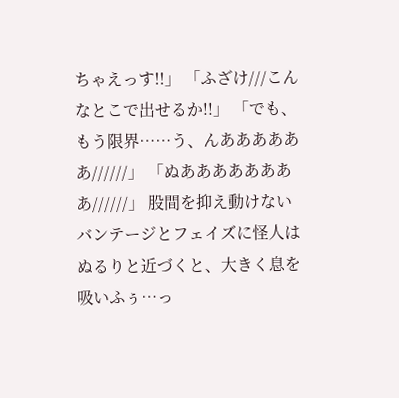ちゃえっす!!」 「ふざけ///こんなとこで出せるか!!」 「でも、もう限界……う、んああああああ//////」 「ぬああああああああ//////」 股間を抑え動けないバンテージとフェイズに怪人はぬるりと近づくと、大きく息を吸いふぅ…っ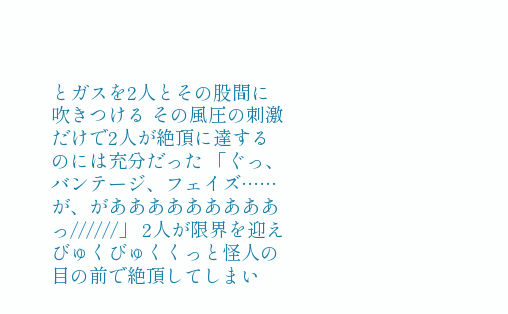とガスを2人とその股間に吹きつける その風圧の刺激だけで2人が絶頂に達するのには充分だった 「ぐっ、バンテージ、フェイズ……が、があああああああああっ//////」 2人が限界を迎えびゅくびゅくくっと怪人の目の前で絶頂してしまい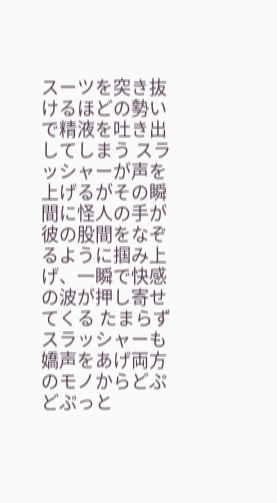スーツを突き抜けるほどの勢いで精液を吐き出してしまう スラッシャーが声を上げるがその瞬間に怪人の手が彼の股間をなぞるように掴み上げ、一瞬で快感の波が押し寄せてくる たまらずスラッシャーも嬌声をあげ両方のモノからどぷどぷっと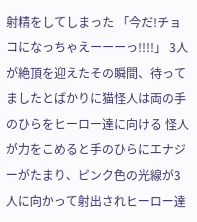射精をしてしまった 「今だ!チョコになっちゃえーーーっ!!!!」 3人が絶頂を迎えたその瞬間、待ってましたとばかりに猫怪人は両の手のひらをヒーロー達に向ける 怪人が力をこめると手のひらにエナジーがたまり、ピンク色の光線が3人に向かって射出されヒーロー達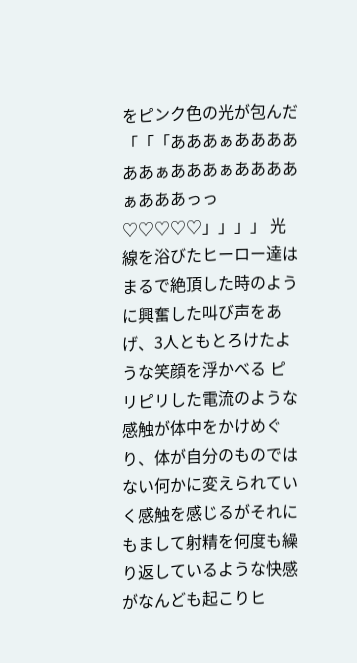をピンク色の光が包んだ 「「「あああぁああああああぁあああぁああああぁあああっっ♡♡♡♡♡」」」」 光線を浴びたヒーロー達はまるで絶頂した時のように興奮した叫び声をあげ、3人ともとろけたような笑顔を浮かべる ピリピリした電流のような感触が体中をかけめぐり、体が自分のものではない何かに変えられていく感触を感じるがそれにもまして射精を何度も繰り返しているような快感がなんども起こりヒ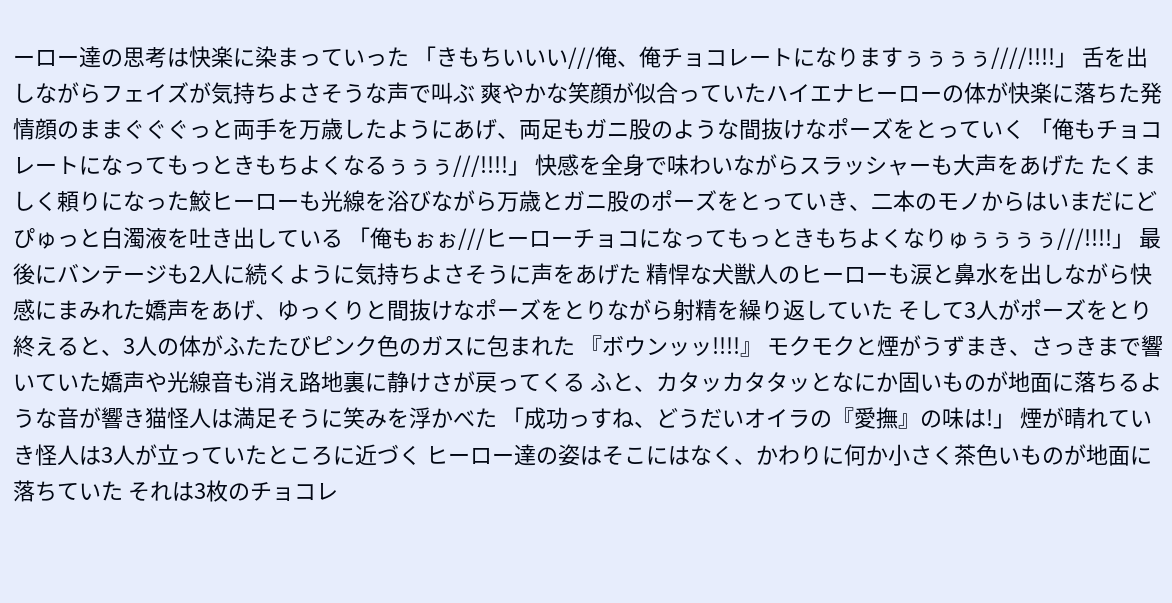ーロー達の思考は快楽に染まっていった 「きもちいいい///俺、俺チョコレートになりますぅぅぅぅ////!!!!」 舌を出しながらフェイズが気持ちよさそうな声で叫ぶ 爽やかな笑顔が似合っていたハイエナヒーローの体が快楽に落ちた発情顔のままぐぐぐっと両手を万歳したようにあげ、両足もガニ股のような間抜けなポーズをとっていく 「俺もチョコレートになってもっときもちよくなるぅぅぅ///!!!!」 快感を全身で味わいながらスラッシャーも大声をあげた たくましく頼りになった鮫ヒーローも光線を浴びながら万歳とガニ股のポーズをとっていき、二本のモノからはいまだにどぴゅっと白濁液を吐き出している 「俺もぉぉ///ヒーローチョコになってもっときもちよくなりゅぅぅぅぅ///!!!!」 最後にバンテージも2人に続くように気持ちよさそうに声をあげた 精悍な犬獣人のヒーローも涙と鼻水を出しながら快感にまみれた嬌声をあげ、ゆっくりと間抜けなポーズをとりながら射精を繰り返していた そして3人がポーズをとり終えると、3人の体がふたたびピンク色のガスに包まれた 『ボウンッッ!!!!』 モクモクと煙がうずまき、さっきまで響いていた嬌声や光線音も消え路地裏に静けさが戻ってくる ふと、カタッカタタッとなにか固いものが地面に落ちるような音が響き猫怪人は満足そうに笑みを浮かべた 「成功っすね、どうだいオイラの『愛撫』の味は!」 煙が晴れていき怪人は3人が立っていたところに近づく ヒーロー達の姿はそこにはなく、かわりに何か小さく茶色いものが地面に落ちていた それは3枚のチョコレ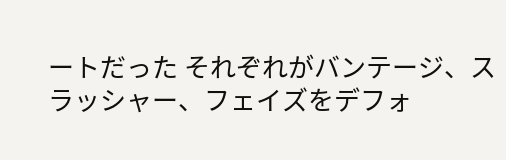ートだった それぞれがバンテージ、スラッシャー、フェイズをデフォ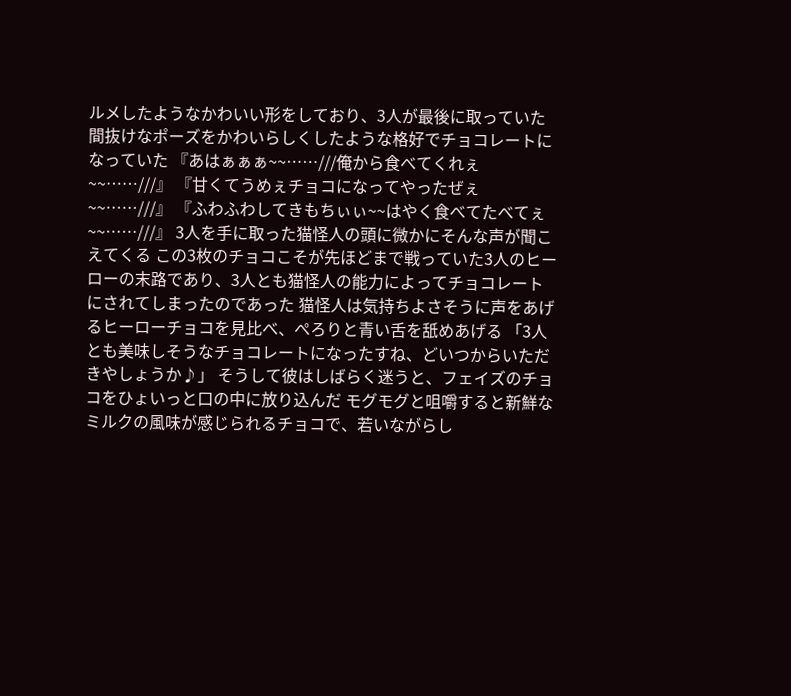ルメしたようなかわいい形をしており、3人が最後に取っていた間抜けなポーズをかわいらしくしたような格好でチョコレートになっていた 『あはぁぁぁ~~……///俺から食べてくれぇ~~……///』 『甘くてうめぇチョコになってやったぜぇ~~……///』 『ふわふわしてきもちぃぃ~~はやく食べてたべてぇ~~……///』 3人を手に取った猫怪人の頭に微かにそんな声が聞こえてくる この3枚のチョコこそが先ほどまで戦っていた3人のヒーローの末路であり、3人とも猫怪人の能力によってチョコレートにされてしまったのであった 猫怪人は気持ちよさそうに声をあげるヒーローチョコを見比べ、ぺろりと青い舌を舐めあげる 「3人とも美味しそうなチョコレートになったすね、どいつからいただきやしょうか♪」 そうして彼はしばらく迷うと、フェイズのチョコをひょいっと口の中に放り込んだ モグモグと咀嚼すると新鮮なミルクの風味が感じられるチョコで、若いながらし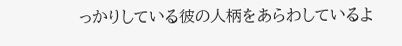っかりしている彼の人柄をあらわしているよ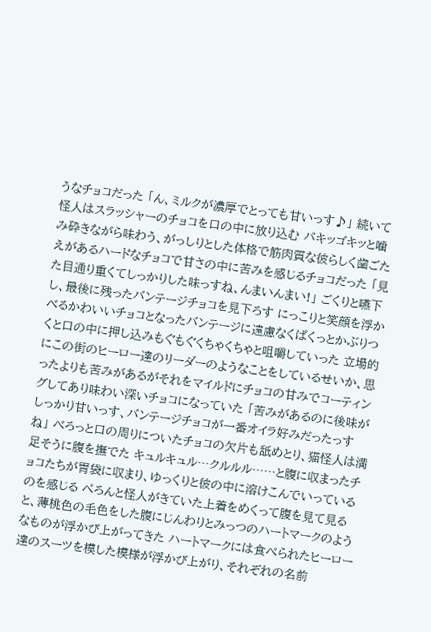うなチョコだった 「ん、ミルクが濃厚でとっても甘いっす♪」 続いて怪人はスラッシャーのチョコを口の中に放り込む パキッゴキッと噛み砕きながら味わう、がっしりとした体格で筋肉質な彼らしく歯ごたえがあるハードなチョコで甘さの中に苦みを感じるチョコだった 「見た目通り重くてしっかりした味っすね、んまいんまい!」 ごくりと嚥下し、最後に残ったバンテージチョコを見下ろす にっこりと笑顔を浮かべるかわいいチョコとなったバンテージに遠慮なくぱくっとかぶりつくと口の中に押し込みもぐもぐくちゃくちゃと咀嚼していった 立場的にこの街のヒーロー達のリーダーのようなことをしているせいか、思ったよりも苦みがあるがそれをマイルドにチョコの甘みでコーティングしてあり味わい深いチョコになっていた 「苦みがあるのに後味がしっかり甘いっす、バンテージチョコが一番オイラ好みだったっすね」 べろっと口の周りについたチョコの欠片も舐めとり、猫怪人は満足そうに腹を撫でた キュルキュル…クルルル……と腹に収まったチョコたちが胃袋に収まり、ゆっくりと彼の中に溶けこんでいっているのを感じる ぺろんと怪人がきていた上着をめくって腹を見て見ると、薄桃色の毛色をした腹にじんわりとみっつのハートマークのようなものが浮かび上がってきた ハートマークには食べられたヒーロー達のスーツを模した模様が浮かび上がり、それぞれの名前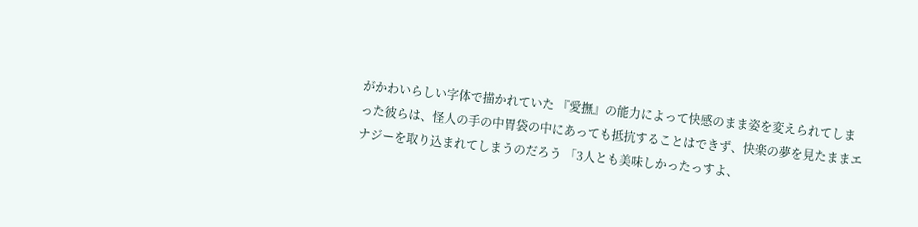がかわいらしい字体で描かれていた 『愛撫』の能力によって快感のまま姿を変えられてしまった彼らは、怪人の手の中胃袋の中にあっても抵抗することはできず、快楽の夢を見たままエナジーを取り込まれてしまうのだろう 「3人とも美味しかったっすよ、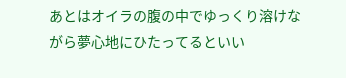あとはオイラの腹の中でゆっくり溶けながら夢心地にひたってるといい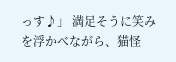っす♪」 満足そうに笑みを浮かべながら、猫怪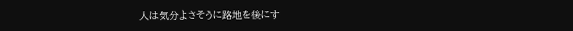人は気分よさそうに路地を後にす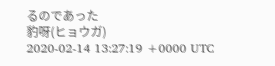るのであった
豹呀(ヒョウガ)
2020-02-14 13:27:19 +0000 UTC